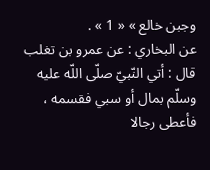وجبن خالع » « 1 » .
عن البخاري : عن عمرو بن تغلب قال : أتي النّبيّ صلّى اللّه عليه وسلّم بمال أو سبي فقسمه ، فأعطى رجالا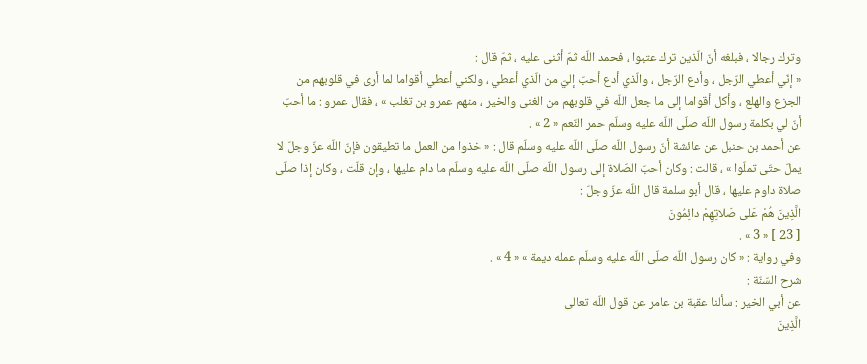وترك رجالا ، فبلغه أنّ الّذين ترك عتبوا ، فحمد اللّه ثمّ أثنى عليه ، ثمّ قال :
« إنّي أعطي الرّجل ، وأدع الرّجل ، والّذي أدع أحبّ إليّ من الّذي أعطي ، ولكني أعطي أقواما لما أرى في قلوبهم من الجزع والهلع ، وأكل أقواما إلى ما جعل اللّه في قلوبهم من الغنى والخير ، منهم عمرو بن تغلب » ، فقال عمرو : ما أحبّ أنّ لي بكلمة رسول اللّه صلّى اللّه عليه وسلّم حمر النّعم « 2 » .
عن أحمد بن حنبل عن عائشة أنّ رسول اللّه صلّى اللّه عليه وسلّم قال : « خذوا من العمل ما تطيقون فإنّ اللّه عزّ وجلّ لا يملّ حتّى تملّوا » ، قالت : وكان أحبّ الصّلاة إلى رسول اللّه صلّى اللّه عليه وسلّم ما دام عليها ، وإن قلّت ، وكان إذا صلّى صلاة داوم عليها ، قال أبو سلمة قال اللّه عزّ وجلّ :
الَّذِينَ هُمْ عَلى صَلاتِهِمْ دائِمُونَ
[ 23 ] « 3 » .
وفي رواية : « كان رسول اللّه صلّى اللّه عليه وسلّم عمله ديمة » « 4 » .
شرح السّنّة :
عن أبي الخير : سألنا عقبة بن عامر عن قول اللّه تعالى
الَّذِينَ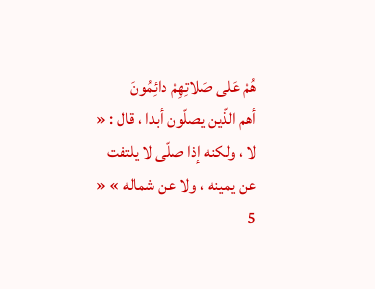هُمْ عَلى صَلاتِهِمْ دائِمُونَ
أهم الذّين يصلّون أبدا ، قال : « لا ، ولكنه إذا صلّى لا يلتفت عن يمينه ، ولا عن شماله » « 5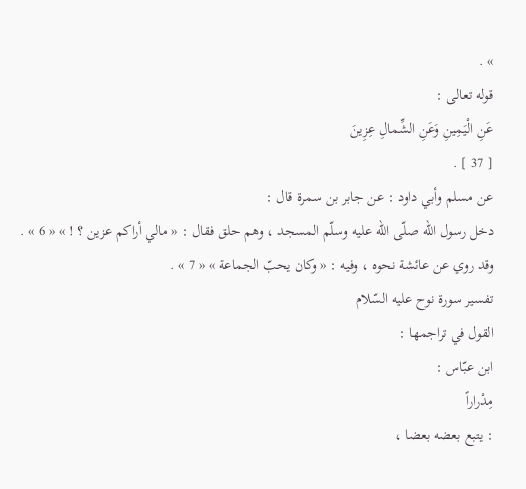» .
قوله تعالى :
عَنِ الْيَمِينِ وَعَنِ الشِّمالِ عِزِينَ
[ 37 ] .
عن مسلم وأبي داود : عن جابر بن سمرة قال :
دخل رسول اللّه صلّى اللّه عليه وسلّم المسجد ، وهم حلق فقال : « مالي أراكم عزين ؟ ! » « 6 » .
وقد روي عن عائشة نحوه ، وفيه : « وكان يحبّ الجماعة » « 7 » .
تفسير سورة نوح عليه السّلام
القول في تراجمها :
ابن عبّاس :
مِدْراراً
: يتبع بعضه بعضا ،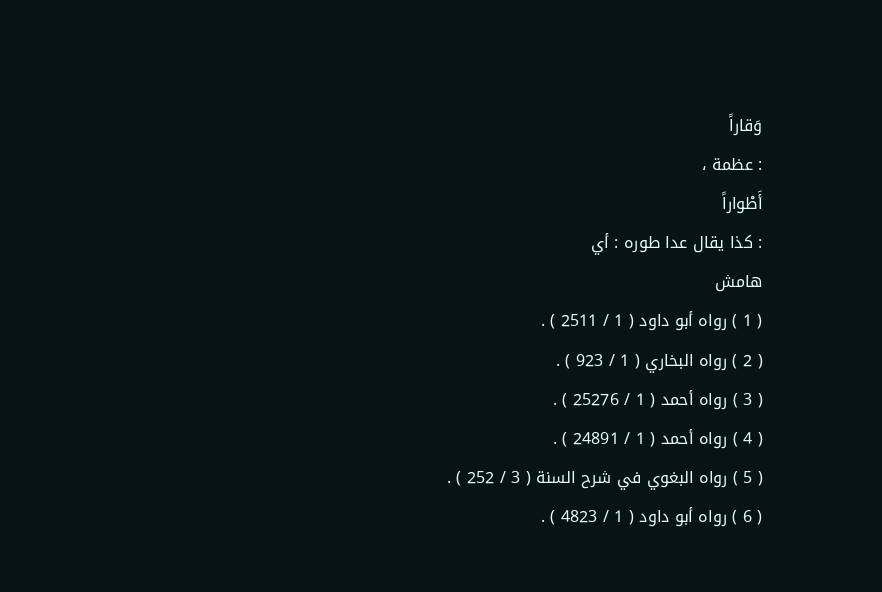وَقاراً
: عظمة ،
أَطْواراً
: كذا يقال عدا طوره : أي
هامش
( 1 ) رواه أبو داود ( 1 / 2511 ) .
( 2 ) رواه البخاري ( 1 / 923 ) .
( 3 ) رواه أحمد ( 1 / 25276 ) .
( 4 ) رواه أحمد ( 1 / 24891 ) .
( 5 ) رواه البغوي في شرح السنة ( 3 / 252 ) .
( 6 ) رواه أبو داود ( 1 / 4823 ) .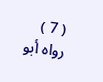( 7 ) رواه أبو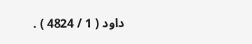داود ( 1 / 4824 ) .